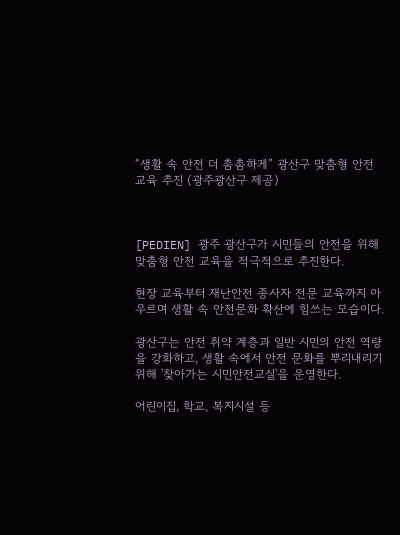“생활 속 안전 더 촘촘하게” 광산구 맞춤형 안전교육 추진 (광주광산구 제공)



[PEDIEN] 광주 광산구가 시민들의 안전을 위해 맞춤형 안전 교육을 적극적으로 추진한다.

현장 교육부터 재난안전 종사자 전문 교육까지 아우르며 생활 속 안전문화 확산에 힘쓰는 모습이다.

광산구는 안전 취약 계층과 일반 시민의 안전 역량을 강화하고, 생활 속에서 안전 문화를 뿌리내리기 위해 '찾아가는 시민안전교실'을 운영한다.

어린이집, 학교, 복지시설 등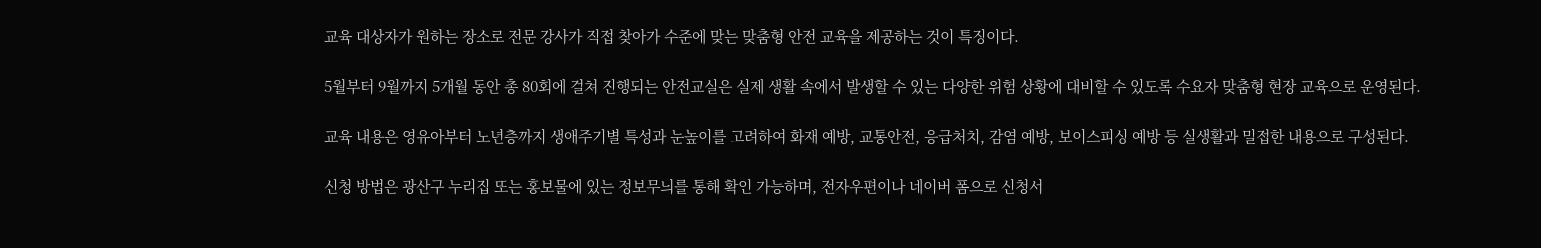교육 대상자가 원하는 장소로 전문 강사가 직접 찾아가 수준에 맞는 맞춤형 안전 교육을 제공하는 것이 특징이다.

5월부터 9월까지 5개월 동안 총 80회에 걸쳐 진행되는 안전교실은 실제 생활 속에서 발생할 수 있는 다양한 위험 상황에 대비할 수 있도록 수요자 맞춤형 현장 교육으로 운영된다.

교육 내용은 영유아부터 노년층까지 생애주기별 특성과 눈높이를 고려하여 화재 예방, 교통안전, 응급처치, 감염 예방, 보이스피싱 예방 등 실생활과 밀접한 내용으로 구성된다.

신청 방법은 광산구 누리집 또는 홍보물에 있는 정보무늬를 통해 확인 가능하며, 전자우편이나 네이버 폼으로 신청서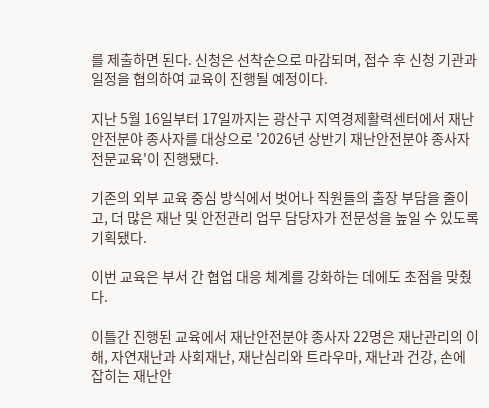를 제출하면 된다. 신청은 선착순으로 마감되며, 접수 후 신청 기관과 일정을 협의하여 교육이 진행될 예정이다.

지난 5월 16일부터 17일까지는 광산구 지역경제활력센터에서 재난안전분야 종사자를 대상으로 '2026년 상반기 재난안전분야 종사자 전문교육'이 진행됐다.

기존의 외부 교육 중심 방식에서 벗어나 직원들의 출장 부담을 줄이고, 더 많은 재난 및 안전관리 업무 담당자가 전문성을 높일 수 있도록 기획됐다.

이번 교육은 부서 간 협업 대응 체계를 강화하는 데에도 초점을 맞췄다.

이틀간 진행된 교육에서 재난안전분야 종사자 22명은 재난관리의 이해, 자연재난과 사회재난, 재난심리와 트라우마, 재난과 건강, 손에 잡히는 재난안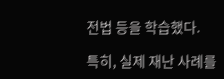전법 등을 학습했다.

특히, 실제 재난 사례를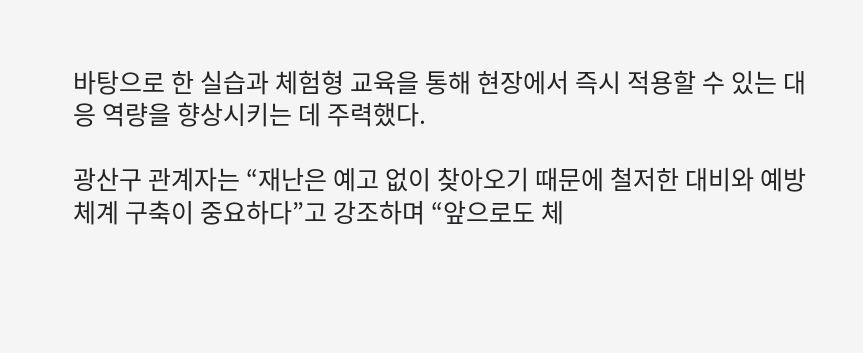바탕으로 한 실습과 체험형 교육을 통해 현장에서 즉시 적용할 수 있는 대응 역량을 향상시키는 데 주력했다.

광산구 관계자는 “재난은 예고 없이 찾아오기 때문에 철저한 대비와 예방 체계 구축이 중요하다”고 강조하며 “앞으로도 체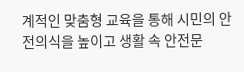계적인 맞춤형 교육을 통해 시민의 안전의식을 높이고 생활 속 안전문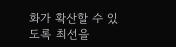화가 확산할 수 있도록 최선을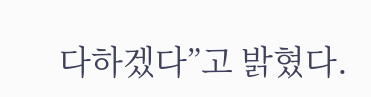다하겠다”고 밝혔다.